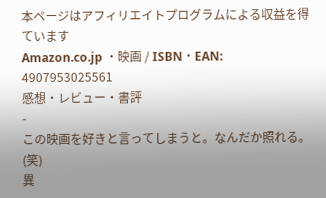本ページはアフィリエイトプログラムによる収益を得ています
Amazon.co.jp ・映画 / ISBN・EAN: 4907953025561
感想・レビュー・書評
-
この映画を好きと言ってしまうと。なんだか照れる。(笑)
異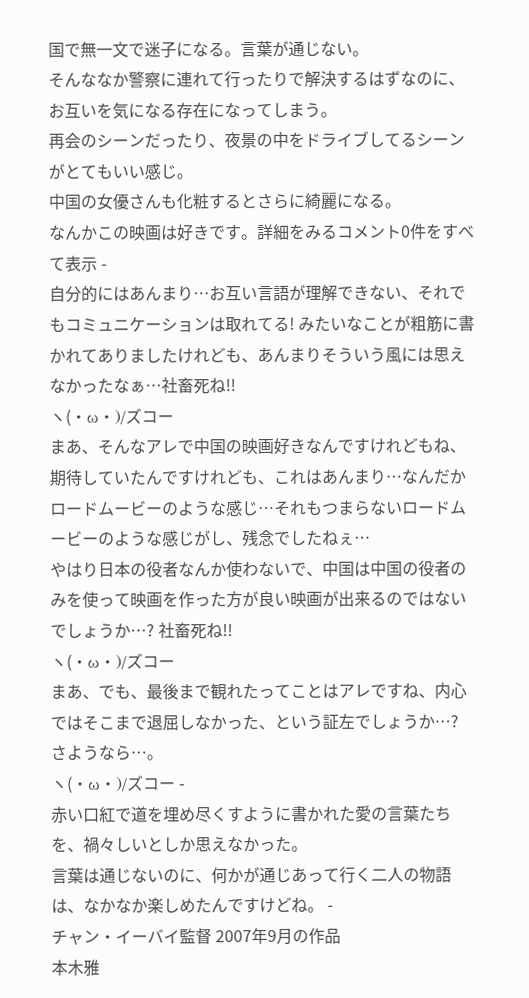国で無一文で迷子になる。言葉が通じない。
そんななか警察に連れて行ったりで解決するはずなのに、お互いを気になる存在になってしまう。
再会のシーンだったり、夜景の中をドライブしてるシーンがとてもいい感じ。
中国の女優さんも化粧するとさらに綺麗になる。
なんかこの映画は好きです。詳細をみるコメント0件をすべて表示 -
自分的にはあんまり…お互い言語が理解できない、それでもコミュニケーションは取れてる! みたいなことが粗筋に書かれてありましたけれども、あんまりそういう風には思えなかったなぁ…社畜死ね!!
ヽ(・ω・)/ズコー
まあ、そんなアレで中国の映画好きなんですけれどもね、期待していたんですけれども、これはあんまり…なんだかロードムービーのような感じ…それもつまらないロードムービーのような感じがし、残念でしたねぇ…
やはり日本の役者なんか使わないで、中国は中国の役者のみを使って映画を作った方が良い映画が出来るのではないでしょうか…? 社畜死ね!!
ヽ(・ω・)/ズコー
まあ、でも、最後まで観れたってことはアレですね、内心ではそこまで退屈しなかった、という証左でしょうか…?
さようなら…。
ヽ(・ω・)/ズコー -
赤い口紅で道を埋め尽くすように書かれた愛の言葉たちを、禍々しいとしか思えなかった。
言葉は通じないのに、何かが通じあって行く二人の物語は、なかなか楽しめたんですけどね。 -
チャン・イーバイ監督 2007年9月の作品
本木雅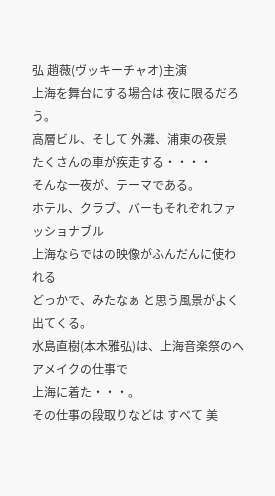弘 趙薇(ヴッキーチャオ)主演
上海を舞台にする場合は 夜に限るだろう。
高層ビル、そして 外灘、浦東の夜景
たくさんの車が疾走する・・・・
そんな一夜が、テーマである。
ホテル、クラブ、バーもそれぞれファッショナブル
上海ならではの映像がふんだんに使われる
どっかで、みたなぁ と思う風景がよく出てくる。
水島直樹(本木雅弘)は、上海音楽祭のヘアメイクの仕事で
上海に着た・・・。
その仕事の段取りなどは すべて 美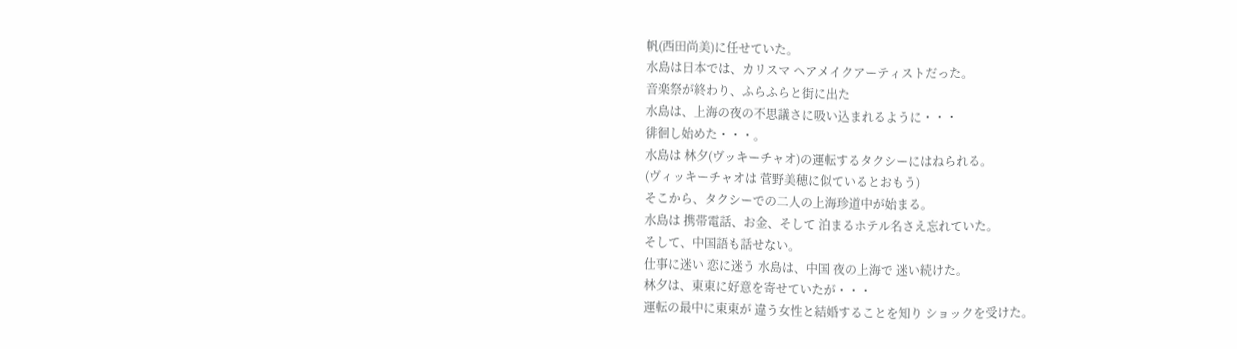帆(西田尚美)に任せていた。
水島は日本では、カリスマ ヘアメイクアーティストだった。
音楽祭が終わり、ふらふらと街に出た
水島は、上海の夜の不思議さに吸い込まれるように・・・
徘徊し始めた・・・。
水島は 林夕(ヴッキーチャオ)の運転するタクシーにはねられる。
(ヴィッキーチャオは 菅野美穂に似ているとおもう)
そこから、タクシーでの二人の上海珍道中が始まる。
水島は 携帯電話、お金、そして 泊まるホテル名さえ忘れていた。
そして、中国語も話せない。
仕事に迷い 恋に迷う 水島は、中国 夜の上海で 迷い続けた。
林夕は、東東に好意を寄せていたが・・・
運転の最中に東東が 違う女性と結婚することを知り ショックを受けた。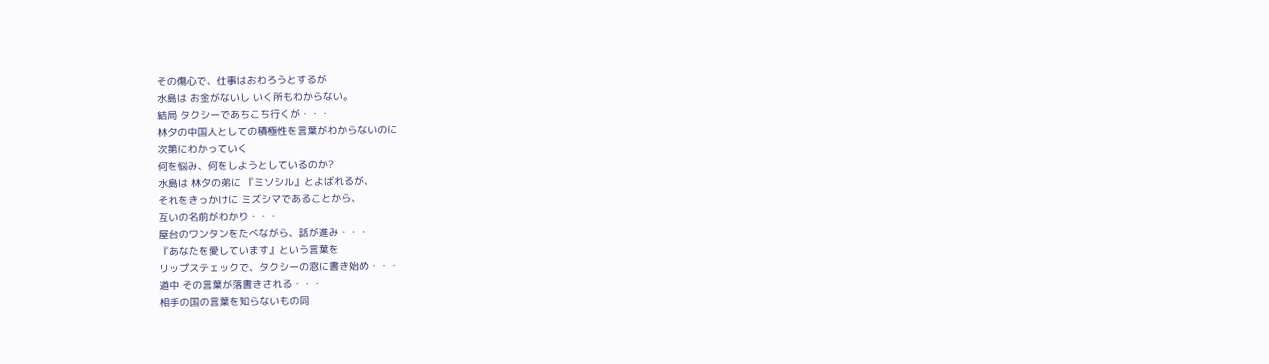その傷心で、仕事はおわろうとするが
水島は お金がないし いく所もわからない。
結局 タクシーであちこち行くが・・・
林夕の中国人としての積極性を言葉がわからないのに
次第にわかっていく
何を悩み、何をしようとしているのか?
水島は 林夕の弟に 『ミソシル』とよばれるが、
それをきっかけに ミズシマであることから、
互いの名前がわかり・・・
屋台のワンタンをたべながら、話が進み・・・
『あなたを愛しています』という言葉を
リップステェックで、タクシーの窓に書き始め・・・
道中 その言葉が落書きされる・・・
相手の国の言葉を知らないもの同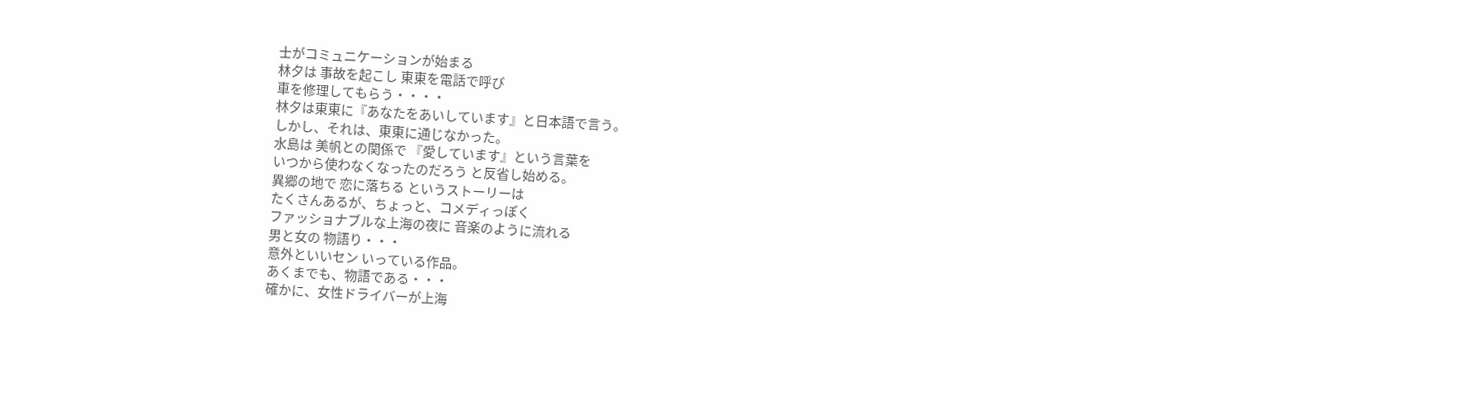士がコミュニケーションが始まる
林夕は 事故を起こし 東東を電話で呼び
車を修理してもらう・・・・
林夕は東東に『あなたをあいしています』と日本語で言う。
しかし、それは、東東に通じなかった。
水島は 美帆との関係で 『愛しています』という言葉を
いつから使わなくなったのだろう と反省し始める。
異郷の地で 恋に落ちる というストーリーは
たくさんあるが、ちょっと、コメディっぽく
ファッショナブルな上海の夜に 音楽のように流れる
男と女の 物語り・・・
意外といいセン いっている作品。
あくまでも、物語である・・・
確かに、女性ドライバーが上海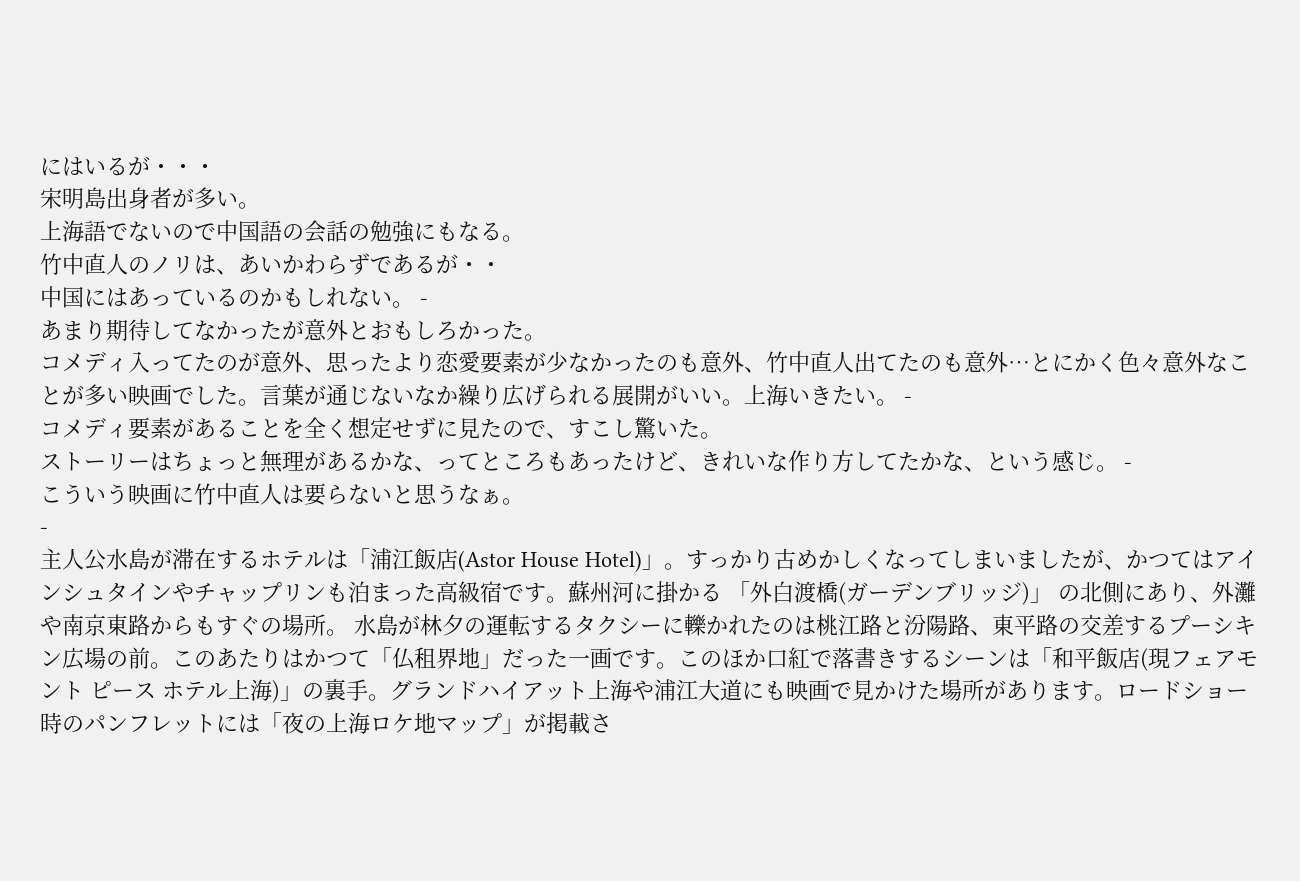にはいるが・・・
宋明島出身者が多い。
上海語でないので中国語の会話の勉強にもなる。
竹中直人のノリは、あいかわらずであるが・・
中国にはあっているのかもしれない。 -
あまり期待してなかったが意外とおもしろかった。
コメディ入ってたのが意外、思ったより恋愛要素が少なかったのも意外、竹中直人出てたのも意外…とにかく色々意外なことが多い映画でした。言葉が通じないなか繰り広げられる展開がいい。上海いきたい。 -
コメディ要素があることを全く想定せずに見たので、すこし驚いた。
ストーリーはちょっと無理があるかな、ってところもあったけど、きれいな作り方してたかな、という感じ。 -
こういう映画に竹中直人は要らないと思うなぁ。
-
主人公水島が滞在するホテルは「浦江飯店(Astor House Hotel)」。すっかり古めかしくなってしまいましたが、かつてはアインシュタインやチャップリンも泊まった高級宿です。蘇州河に掛かる 「外白渡橋(ガーデンブリッジ)」 の北側にあり、外灘や南京東路からもすぐの場所。 水島が林夕の運転するタクシーに轢かれたのは桃江路と汾陽路、東平路の交差するプーシキン広場の前。このあたりはかつて「仏租界地」だった一画です。このほか口紅で落書きするシーンは「和平飯店(現フェアモント ピース ホテル上海)」の裏手。グランドハイアット上海や浦江大道にも映画で見かけた場所があります。ロードショー時のパンフレットには「夜の上海ロケ地マップ」が掲載さ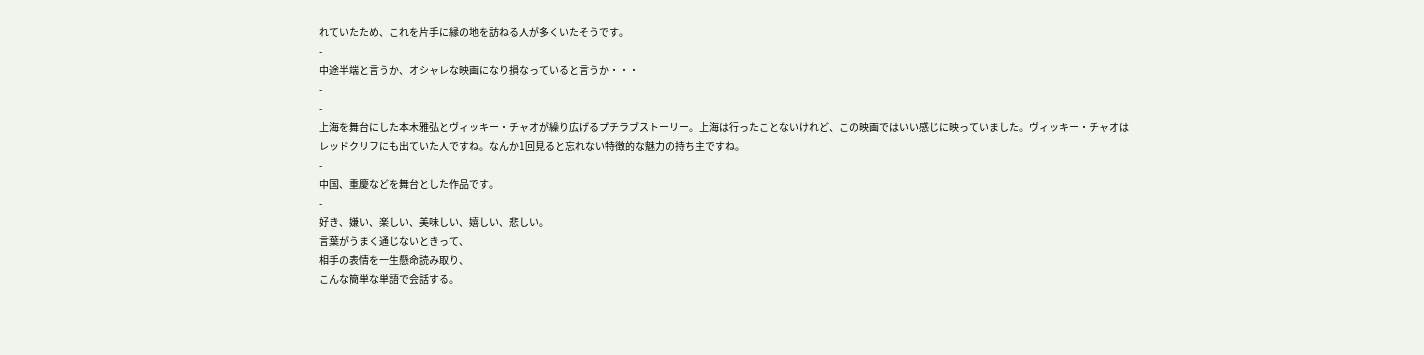れていたため、これを片手に縁の地を訪ねる人が多くいたそうです。
-
中途半端と言うか、オシャレな映画になり損なっていると言うか・・・
-
-
上海を舞台にした本木雅弘とヴィッキー・チャオが繰り広げるプチラブストーリー。上海は行ったことないけれど、この映画ではいい感じに映っていました。ヴィッキー・チャオはレッドクリフにも出ていた人ですね。なんか1回見ると忘れない特徴的な魅力の持ち主ですね。
-
中国、重慶などを舞台とした作品です。
-
好き、嫌い、楽しい、美味しい、嬉しい、悲しい。
言葉がうまく通じないときって、
相手の表情を一生懸命読み取り、
こんな簡単な単語で会話する。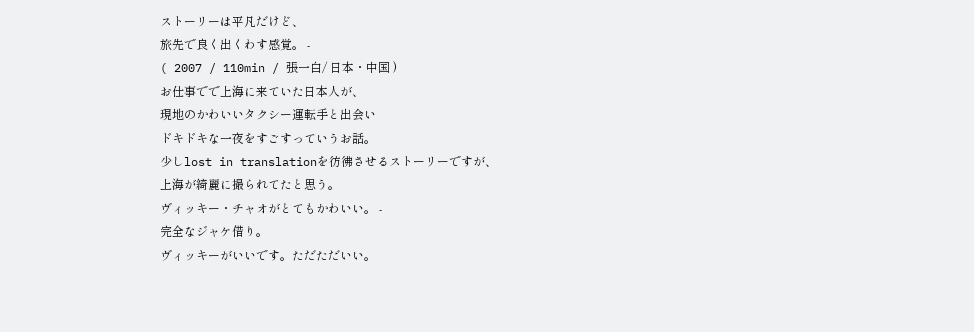ストーリーは平凡だけど、
旅先で良く出くわす感覚。 -
( 2007 / 110min / 張一白/ 日本・中国 )
お仕事でで上海に来ていた日本人が、
現地のかわいいタクシー運転手と出会い
ドキドキな一夜をすごすっていうお話。
少しlost in translationを彷彿させるストーリーですが、
上海が綺麗に撮られてたと思う。
ヴィッキー・チャオがとてもかわいい。 -
完全なジャケ借り。
ヴィッキーがいいです。ただただいい。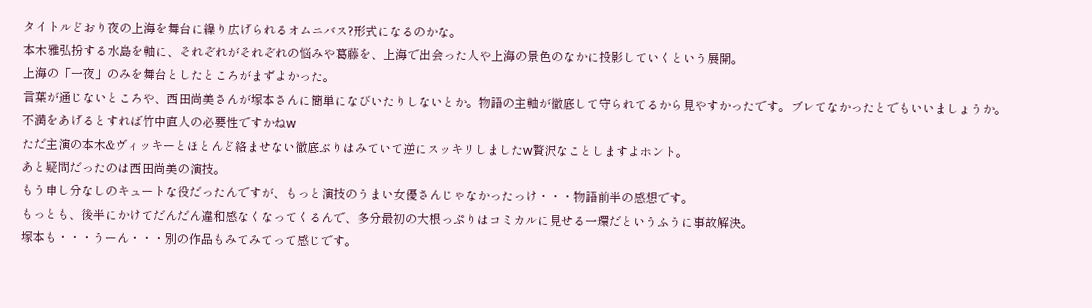タイトルどおり夜の上海を舞台に繰り広げられるオムニバス?形式になるのかな。
本木雅弘扮する水島を軸に、それぞれがそれぞれの悩みや葛藤を、上海で出会った人や上海の景色のなかに投影していくという展開。
上海の「一夜」のみを舞台としたところがまずよかった。
言葉が通じないところや、西田尚美さんが塚本さんに簡単になびいたりしないとか。物語の主軸が徹底して守られてるから見やすかったです。ブレてなかったとでもいいましょうか。
不満をあげるとすれば竹中直人の必要性ですかねw
ただ主演の本木&ヴィッキーとほとんど絡ませない徹底ぶりはみていて逆にスッキリしましたw贅沢なことしますよホント。
あと疑問だったのは西田尚美の演技。
もう申し分なしのキュートな役だったんですが、もっと演技のうまい女優さんじゃなかったっけ・・・物語前半の感想です。
もっとも、後半にかけてだんだん違和感なくなってくるんで、多分最初の大根っぷりはコミカルに見せる一環だというふうに事故解決。
塚本も・・・うーん・・・別の作品もみてみてって感じです。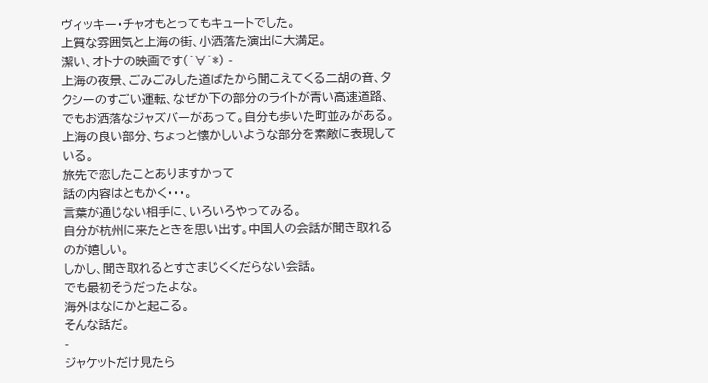ヴィッキー・チャオもとってもキュートでした。
上質な雰囲気と上海の街、小洒落た演出に大満足。
潔い、オトナの映画です(´∀`*) -
上海の夜景、ごみごみした道ばたから聞こえてくる二胡の音、タクシーのすごい運転、なぜか下の部分のライトが青い高速道路、でもお洒落なジャズバーがあって。自分も歩いた町並みがある。
上海の良い部分、ちょっと懐かしいような部分を素敵に表現している。
旅先で恋したことありますかって
話の内容はともかく・・・。
言葉が通じない相手に、いろいろやってみる。
自分が杭州に来たときを思い出す。中国人の会話が聞き取れるのが嬉しい。
しかし、聞き取れるとすさまじくくだらない会話。
でも最初そうだったよな。
海外はなにかと起こる。
そんな話だ。
-
ジャケットだけ見たら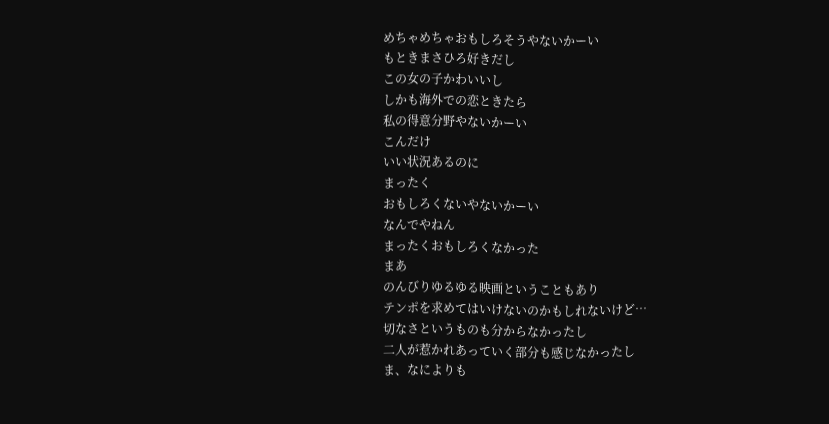めちゃめちゃおもしろそうやないかーい
もときまさひろ好きだし
この女の子かわいいし
しかも海外での恋ときたら
私の得意分野やないかーい
こんだけ
いい状況あるのに
まったく
おもしろくないやないかーい
なんでやねん
まったくおもしろくなかった
まあ
のんびりゆるゆる映画ということもあり
テンポを求めてはいけないのかもしれないけど…
切なさというものも分からなかったし
二人が惹かれあっていく部分も感じなかったし
ま、なによりも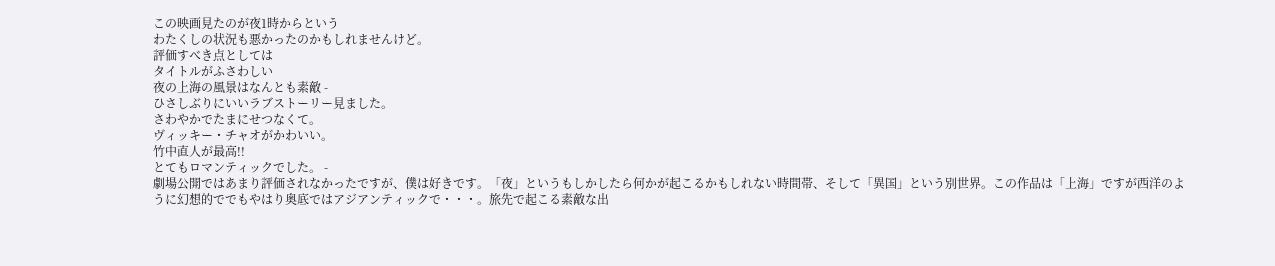この映画見たのが夜1時からという
わたくしの状況も悪かったのかもしれませんけど。
評価すべき点としては
タイトルがふさわしい
夜の上海の風景はなんとも素敵 -
ひさしぶりにいいラブストーリー見ました。
さわやかでたまにせつなくて。
ヴィッキー・チャオがかわいい。
竹中直人が最高!!
とてもロマンティックでした。 -
劇場公開ではあまり評価されなかったですが、僕は好きです。「夜」というもしかしたら何かが起こるかもしれない時間帯、そして「異国」という別世界。この作品は「上海」ですが西洋のように幻想的ででもやはり奥底ではアジアンティックで・・・。旅先で起こる素敵な出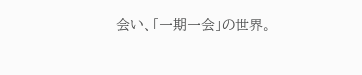会い、「一期一会」の世界。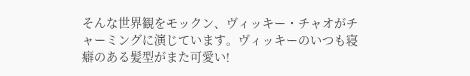そんな世界観をモックン、ヴィッキー・チャオがチャーミングに演じています。ヴィッキーのいつも寝癖のある髪型がまた可愛い!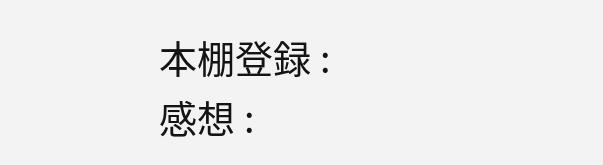本棚登録 :
感想 :